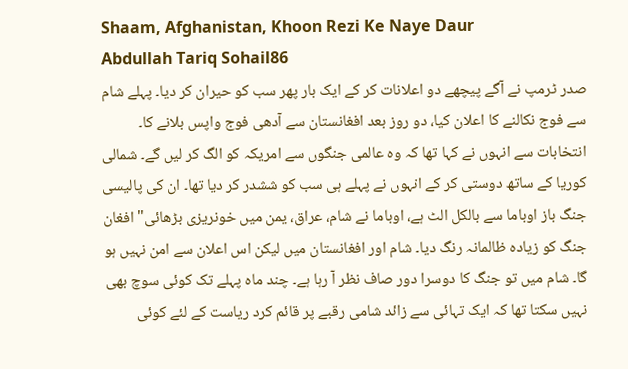Shaam, Afghanistan, Khoon Rezi Ke Naye Daur
Abdullah Tariq Sohail86
صدر ٹرمپ نے آگے پیچھے دو اعلانات کر کے ایک بار پھر سب کو حیران کر دیا۔ پہلے شام سے فوج نکالنے کا اعلان کیا، دو روز بعد افغانستان سے آدھی فوج واپس بلانے کا۔ انتخابات سے انہوں نے کہا تھا کہ وہ عالمی جنگوں سے امریکہ کو الگ کر لیں گے۔ شمالی کوریا کے ساتھ دوستی کر کے انہوں نے پہلے ہی سب کو ششدر کر دیا تھا۔ ان کی پالیسی جنگ باز اوباما سے بالکل الٹ ہے، اوباما نے شام، عراق، یمن میں خونریزی بڑھائی"افغان جنگ کو زیادہ ظالمانہ رنگ دیا۔ شام اور افغانستان میں لیکن اس اعلان سے امن نہیں ہو گا۔ شام میں تو جنگ کا دوسرا دور صاف نظر آ رہا ہے۔ چند ماہ پہلے تک کوئی سوچ بھی نہیں سکتا تھا کہ ایک تہائی سے زائد شامی رقبے پر قائم کرد ریاست کے لئے کوئی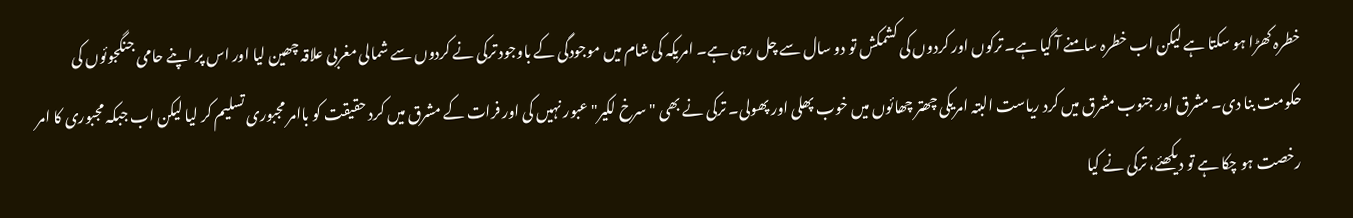خطرہ کھڑا ہو سکتا ہے لیکن اب خطرہ سامنے آ گیا ہے۔ ترکوں اور کردوں کی کشمکش تو دو سال سے چل رہی ہے۔ امریکہ کی شام میں موجودگی کے باوجود ترکی نے کردوں سے شمالی مغربی علاقہ چھین لیا اور اس پر اپنے حامی جنگجوئوں کی حکومت بنا دی۔ مشرق اور جنوب مشرق میں کرد ریاست البتہ امریکی چھتر چھائوں میں خوب پھلی اور پھولی۔ ترکی نے بھی "سرخ لکیر" عبور نہیں کی اور فرات کے مشرق میں کرد حقیقت کو باامر مجبوری تسلیم کر لیا لیکن اب جبکہ مجبوری کا امر رخصت ہو چکا ہے تو دیکھئے، ترکی نے کیا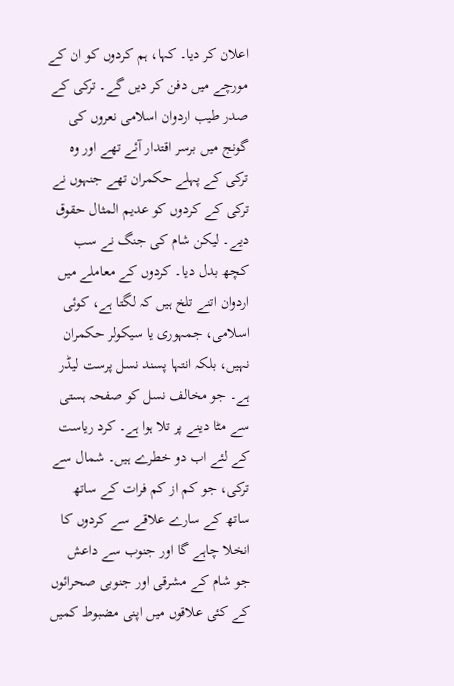اعلان کر دیا۔ کہا، ہم کردوں کو ان کے مورچے میں دفن کر دیں گے۔ ترکی کے صدر طیب اردوان اسلامی نعروں کی گونج میں برسر اقتدار آئے تھے اور وہ ترکی کے پہلے حکمران تھے جنہوں نے ترکی کے کردوں کو عدیم المثال حقوق دیے۔ لیکن شام کی جنگ نے سب کچھ بدل دیا۔ کردوں کے معاملے میں اردوان اتنے تلخ ہیں کہ لگتا ہے، کوئی اسلامی، جمہوری یا سیکولر حکمران نہیں، بلکہ انتہا پسند نسل پرست لیڈر ہے۔ جو مخالف نسل کو صفحہ ہستی سے مٹا دینے پر تلا ہوا ہے۔ کرد ریاست کے لئے اب دو خطرے ہیں۔ شمال سے ترکی، جو کم از کم فرات کے ساتھ ساتھ کے سارے علاقے سے کردوں کا انخلا چاہے گا اور جنوب سے داعش جو شام کے مشرقی اور جنوبی صحرائوں کے کئی علاقوں میں اپنی مضبوط کمیں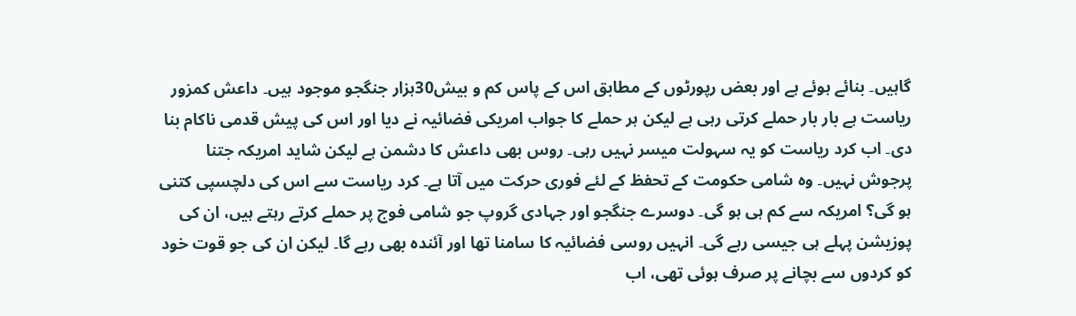گاہیں۔ بنائے ہوئے ہے اور بعض رپورٹوں کے مطابق اس کے پاس کم و بیش30ہزار جنگجو موجود ہیں۔ داعش کمزور ریاست ہے بار بار حملے کرتی رہی ہے لیکن ہر حملے کا جواب امریکی فضائیہ نے دیا اور اس کی پیش قدمی ناکام بنا دی۔ اب کرد ریاست کو یہ سہولت میسر نہیں رہی۔ روس بھی داعش کا دشمن ہے لیکن شاید امریکہ جتنا پرجوش نہیں۔ وہ شامی حکومت کے تحفظ کے لئے فوری حرکت میں آتا ہے۔ کرد ریاست سے اس کی دلچسپی کتنی ہو گی؟ امریکہ سے کم ہی ہو گی۔ دوسرے جنگجو اور جہادی گروپ جو شامی فوج پر حملے کرتے رہتے ہیں، ان کی پوزیشن پہلے ہی جیسی رہے گی۔ انہیں روسی فضائیہ کا سامنا تھا اور آئندہ بھی رہے گا۔ لیکن ان کی جو قوت خود کو کردوں سے بچانے پر صرف ہوئی تھی، اب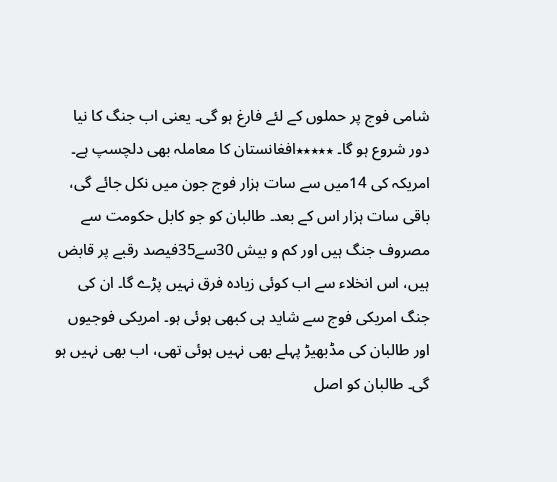شامی فوج پر حملوں کے لئے فارغ ہو گی۔ یعنی اب جنگ کا نیا دور شروع ہو گا۔ ٭٭٭٭٭افغانستان کا معاملہ بھی دلچسپ ہے۔ امریکہ کی 14میں سے سات ہزار فوج جون میں نکل جائے گی، باقی سات ہزار اس کے بعد۔ طالبان کو جو کابل حکومت سے مصروف جنگ ہیں اور کم و بیش 30سے35فیصد رقبے پر قابض ہیں، اس انخلاء سے اب کوئی زیادہ فرق نہیں پڑے گا۔ ان کی جنگ امریکی فوج سے شاید ہی کبھی ہوئی ہو۔ امریکی فوجیوں اور طالبان کی مڈبھیڑ پہلے بھی نہیں ہوئی تھی، اب بھی نہیں ہو گی۔ طالبان کو اصل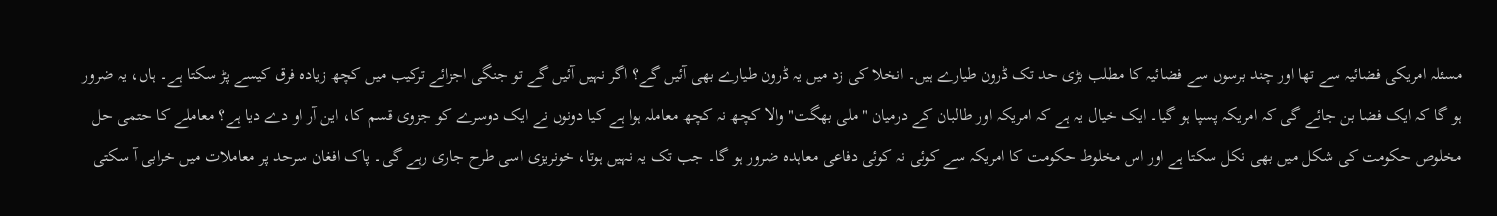مسئلہ امریکی فضائیہ سے تھا اور چند برسوں سے فضائیہ کا مطلب بڑی حد تک ڈرون طیارے ہیں۔ انخلا کی زد میں یہ ڈرون طیارے بھی آئیں گے؟ اگر نہیں آئیں گے تو جنگی اجزائے ترکیب میں کچھ زیادہ فرق کیسے پڑ سکتا ہے۔ ہاں، یہ ضرور ہو گا کہ ایک فضا بن جائے گی کہ امریکہ پسپا ہو گیا۔ ایک خیال یہ ہے کہ امریکہ اور طالبان کے درمیان "ملی بھگت" والا کچھ نہ کچھ معاملہ ہوا ہے کیا دونوں نے ایک دوسرے کو جزوی قسم کا، این آر او دے دیا ہے؟ معاملے کا حتمی حل مخلوص حکومت کی شکل میں بھی نکل سکتا ہے اور اس مخلوط حکومت کا امریکہ سے کوئی نہ کوئی دفاعی معاہدہ ضرور ہو گا۔ جب تک یہ نہیں ہوتا، خونریزی اسی طرح جاری رہے گی۔ پاک افغان سرحد پر معاملات میں خرابی آ سکتی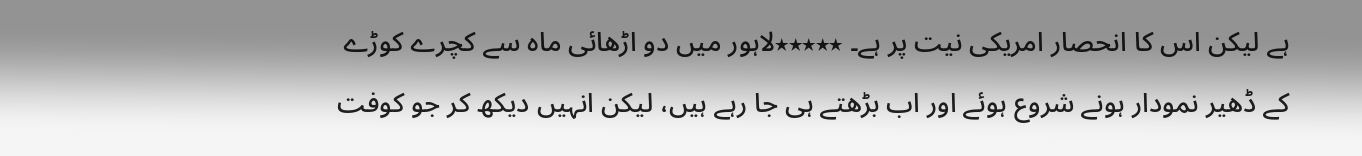ہے لیکن اس کا انحصار امریکی نیت پر ہے۔ ٭٭٭٭٭لاہور میں دو اڑھائی ماہ سے کچرے کوڑے کے ڈھیر نمودار ہونے شروع ہوئے اور اب بڑھتے ہی جا رہے ہیں، لیکن انہیں دیکھ کر جو کوفت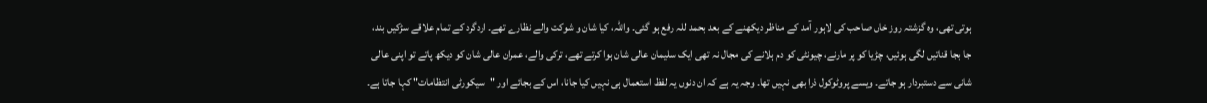ہوتی تھی، وہ گزشتہ روز خاں صاحب کی لاہور آمد کے مناظر دیکھنے کے بعد بحمد للہ رفع ہو گئی۔ واللہ، کیا شان و شوکت والے نظارے تھے۔ اردگرد کے تمام علاقے سڑکیں بند، جا بجا قناتیں لگی ہوئیں، چڑیا کو پر مارنے، چیونٹی کو دم ہلانے کی مجال نہ تھی ایک سلیمان عالی شان ہوا کرتے تھے، ترکی والے، عمران عالی شان کو دیکھ پاتے تو اپنی عالی شانی سے دستبردار ہو جاتے۔ ویسے پروٹوکول ذرا بھی نہیں تھا۔ وجہ یہ ہے کہ ان دنوں یہ لفظ استعمال ہی نہیں کیا جانا، اس کے بجائے اور "سیکورٹی انتظامات" کہا جاتا ہے۔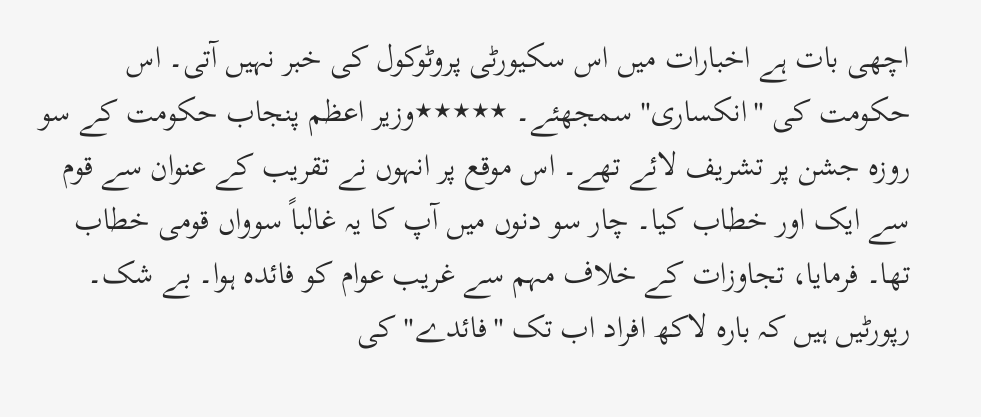اچھی بات ہے اخبارات میں اس سکیورٹی پروٹوکول کی خبر نہیں آتی۔ اس حکومت کی "انکساری" سمجھئے۔ ٭٭٭٭٭وزیر اعظم پنجاب حکومت کے سو روزہ جشن پر تشریف لائے تھے۔ اس موقع پر انہوں نے تقریب کے عنوان سے قوم سے ایک اور خطاب کیا۔ چار سو دنوں میں آپ کا یہ غالباً سوواں قومی خطاب تھا۔ فرمایا، تجاوزات کے خلاف مہم سے غریب عوام کو فائدہ ہوا۔ بے شک۔ رپورٹیں ہیں کہ بارہ لاکھ افراد اب تک "فائدے" کی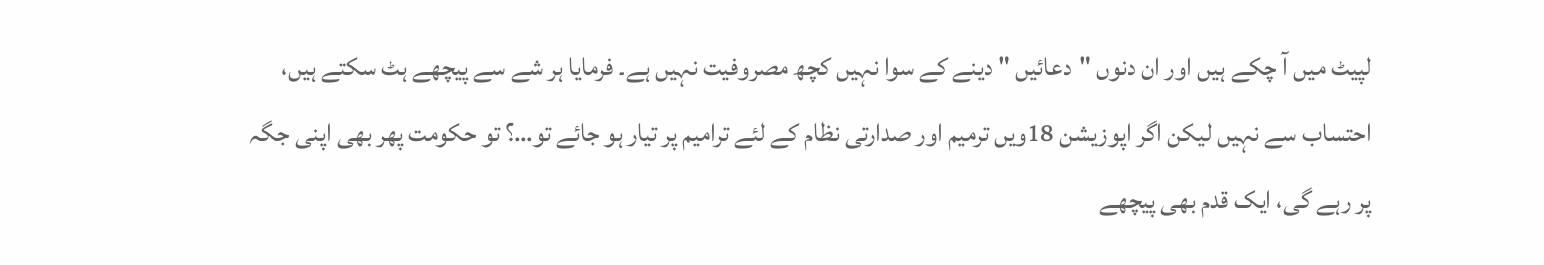لپیٹ میں آ چکے ہیں اور ان دنوں "دعائیں " دینے کے سوا نہیں کچھ مصروفیت نہیں ہے۔ فرمایا ہر شے سے پیچھے ہٹ سکتے ہیں، احتساب سے نہیں لیکن اگر اپوزیشن 18ویں ترمیم اور صدارتی نظام کے لئے ترامیم پر تیار ہو جائے تو…؟ تو حکومت پھر بھی اپنی جگہ پر رہے گی، ایک قدم بھی پیچھے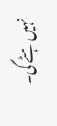نہیں ہٹے گی۔